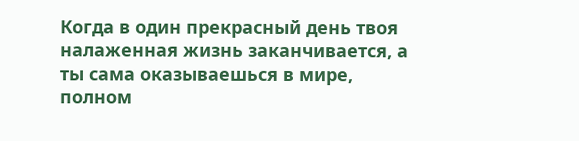Когда в один прекрасный день твоя налаженная жизнь заканчивается, а ты сама оказываешься в мире, полном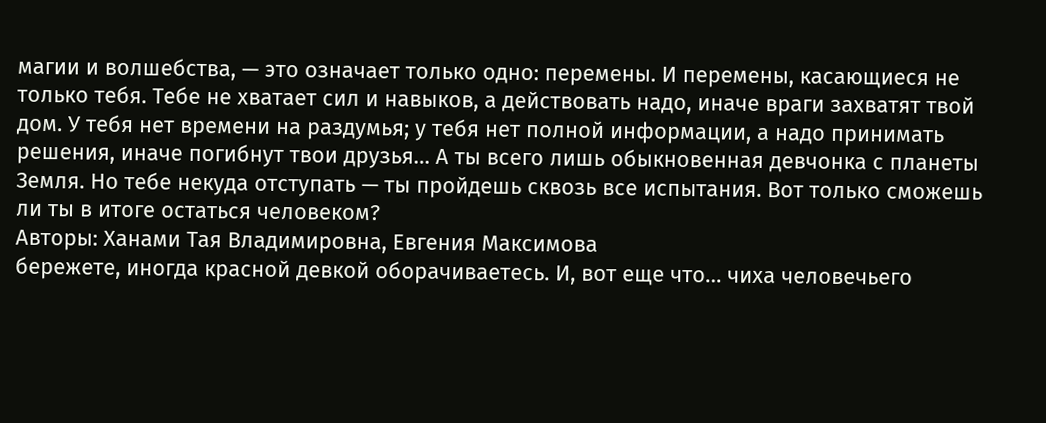магии и волшебства, — это означает только одно: перемены. И перемены, касающиеся не только тебя. Тебе не хватает сил и навыков, а действовать надо, иначе враги захватят твой дом. У тебя нет времени на раздумья; у тебя нет полной информации, а надо принимать решения, иначе погибнут твои друзья… А ты всего лишь обыкновенная девчонка с планеты Земля. Но тебе некуда отступать — ты пройдешь сквозь все испытания. Вот только сможешь ли ты в итоге остаться человеком?
Авторы: Ханами Тая Владимировна, Евгения Максимова
бережете, иногда красной девкой оборачиваетесь. И, вот еще что… чиха человечьего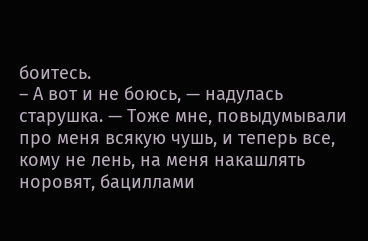боитесь.
– А вот и не боюсь, — надулась старушка. — Тоже мне, повыдумывали про меня всякую чушь, и теперь все, кому не лень, на меня накашлять норовят, бациллами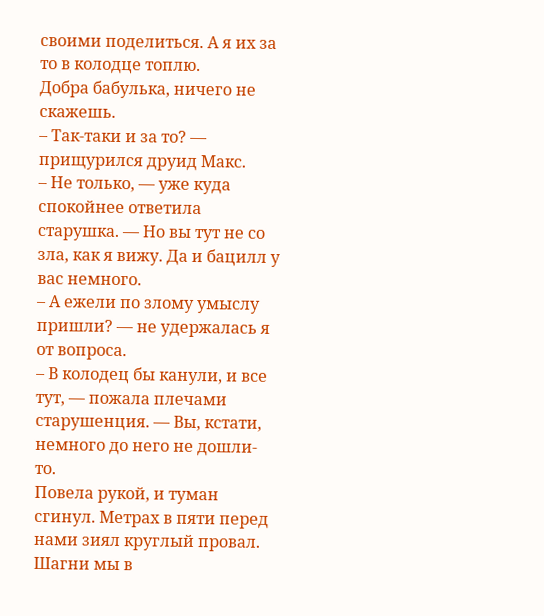своими поделиться. А я их за то в колодце топлю.
Добра бабулька, ничего не скажешь.
– Так-таки и за то? — прищурился друид Макс.
– Не только, — уже куда спокойнее ответила старушка. — Но вы тут не со зла, как я вижу. Да и бацилл у вас немного.
– А ежели по злому умыслу пришли? — не удержалась я от вопроса.
– В колодец бы канули, и все тут, — пожала плечами старушенция. — Вы, кстати, немного до него не дошли-то.
Повела рукой, и туман сгинул. Метрах в пяти перед нами зиял круглый провал. Шагни мы в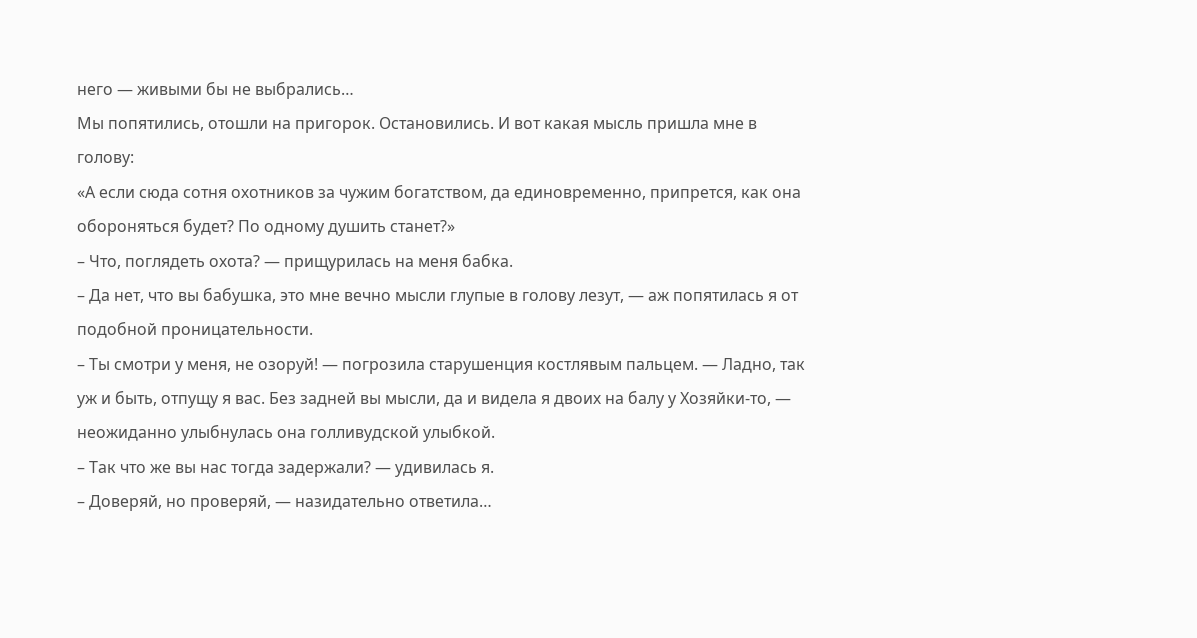него — живыми бы не выбрались…
Мы попятились, отошли на пригорок. Остановились. И вот какая мысль пришла мне в голову:
«А если сюда сотня охотников за чужим богатством, да единовременно, припрется, как она обороняться будет? По одному душить станет?»
– Что, поглядеть охота? — прищурилась на меня бабка.
– Да нет, что вы бабушка, это мне вечно мысли глупые в голову лезут, — аж попятилась я от подобной проницательности.
– Ты смотри у меня, не озоруй! — погрозила старушенция костлявым пальцем. — Ладно, так уж и быть, отпущу я вас. Без задней вы мысли, да и видела я двоих на балу у Хозяйки-то, — неожиданно улыбнулась она голливудской улыбкой.
– Так что же вы нас тогда задержали? — удивилась я.
– Доверяй, но проверяй, — назидательно ответила…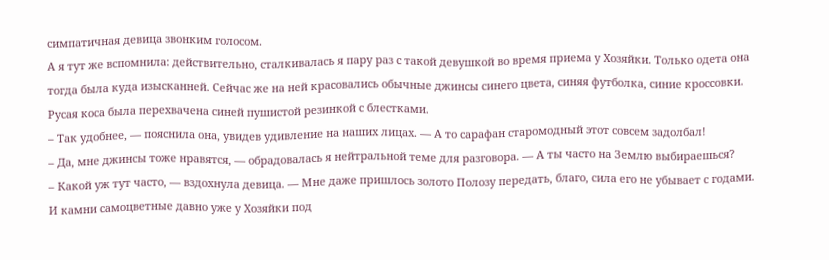симпатичная девица звонким голосом.
А я тут же вспомнила: действительно, сталкивалась я пару раз с такой девушкой во время приема у Хозяйки. Только одета она тогда была куда изысканней. Сейчас же на ней красовались обычные джинсы синего цвета, синяя футболка, синие кроссовки. Русая коса была перехвачена синей пушистой резинкой с блестками.
– Так удобнее, — пояснила она, увидев удивление на наших лицах. — А то сарафан старомодный этот совсем задолбал!
– Да, мне джинсы тоже нравятся, — обрадовалась я нейтральной теме для разговора. — А ты часто на Землю выбираешься?
– Какой уж тут часто, — вздохнула девица. — Мне даже пришлось золото Полозу передать, благо, сила его не убывает с годами. И камни самоцветные давно уже у Хозяйки под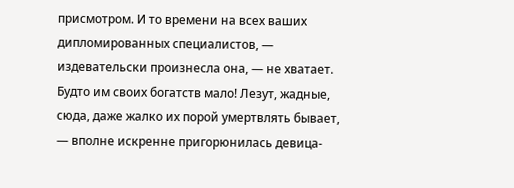присмотром. И то времени на всех ваших дипломированных специалистов, — издевательски произнесла она, — не хватает. Будто им своих богатств мало! Лезут, жадные, сюда, даже жалко их порой умертвлять бывает, — вполне искренне пригорюнилась девица-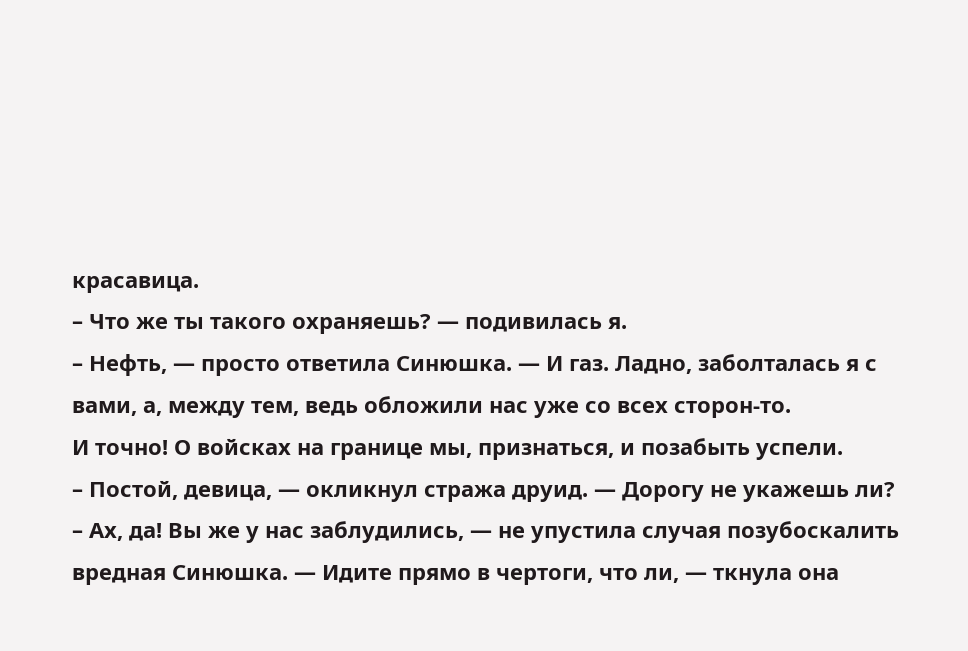красавица.
– Что же ты такого охраняешь? — подивилась я.
– Нефть, — просто ответила Синюшка. — И газ. Ладно, заболталась я с вами, а, между тем, ведь обложили нас уже со всех сторон-то.
И точно! О войсках на границе мы, признаться, и позабыть успели.
– Постой, девица, — окликнул стража друид. — Дорогу не укажешь ли?
– Ах, да! Вы же у нас заблудились, — не упустила случая позубоскалить вредная Синюшка. — Идите прямо в чертоги, что ли, — ткнула она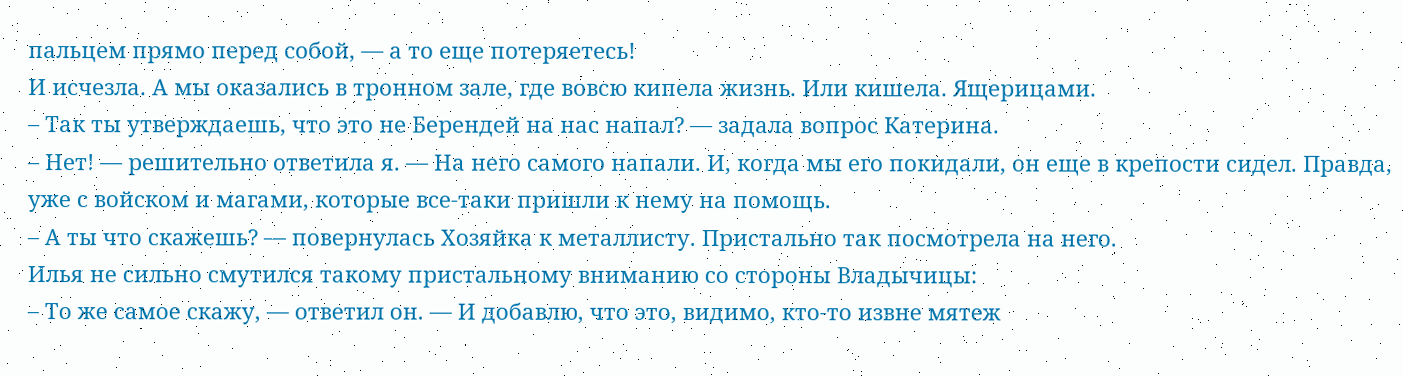пальцем прямо перед собой, — а то еще потеряетесь!
И исчезла. А мы оказались в тронном зале, где вовсю кипела жизнь. Или кишела. Ящерицами.
– Так ты утверждаешь, что это не Берендей на нас напал? — задала вопрос Катерина.
– Нет! — решительно ответила я. — На него самого напали. И, когда мы его покидали, он еще в крепости сидел. Правда, уже с войском и магами, которые все-таки пришли к нему на помощь.
– А ты что скажешь? — повернулась Хозяйка к металлисту. Пристально так посмотрела на него.
Илья не сильно смутился такому пристальному вниманию со стороны Владычицы:
– То же самое скажу, — ответил он. — И добавлю, что это, видимо, кто-то извне мятеж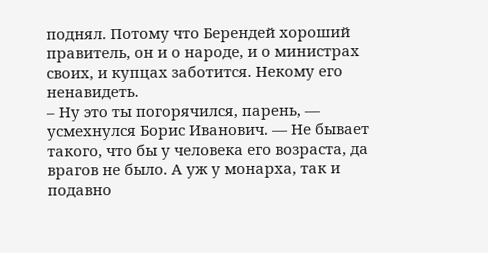поднял. Потому что Берендей хороший правитель, он и о народе, и о министрах своих, и купцах заботится. Некому его ненавидеть.
– Ну это ты погорячился, парень, — усмехнулся Борис Иванович. — Не бывает такого, что бы у человека его возраста, да врагов не было. А уж у монарха, так и подавно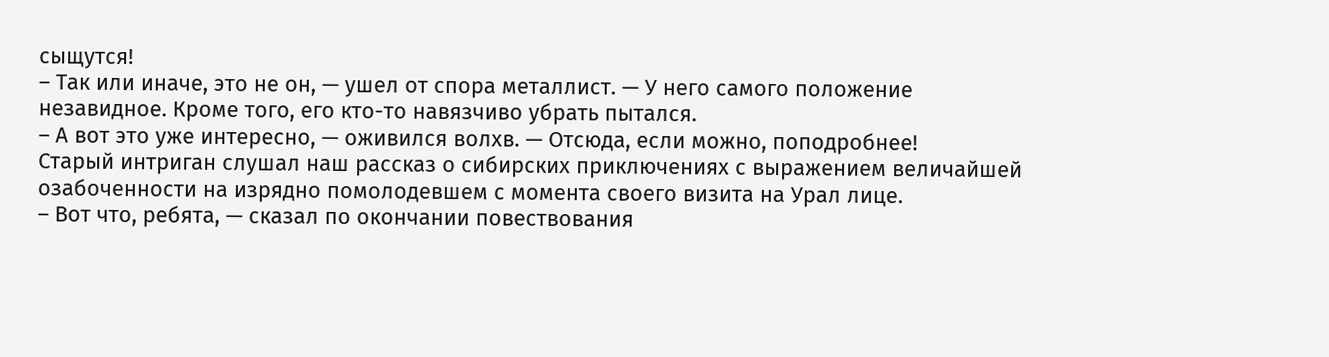сыщутся!
– Так или иначе, это не он, — ушел от спора металлист. — У него самого положение незавидное. Кроме того, его кто-то навязчиво убрать пытался.
– А вот это уже интересно, — оживился волхв. — Отсюда, если можно, поподробнее!
Старый интриган слушал наш рассказ о сибирских приключениях с выражением величайшей озабоченности на изрядно помолодевшем с момента своего визита на Урал лице.
– Вот что, ребята, — сказал по окончании повествования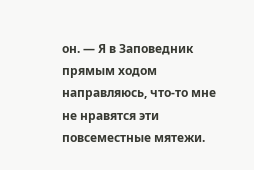он. — Я в Заповедник прямым ходом направляюсь, что-то мне не нравятся эти повсеместные мятежи.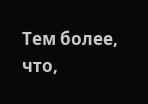Тем более, что,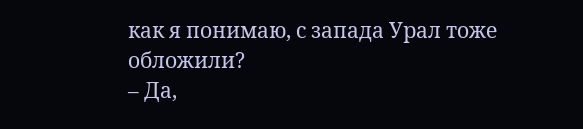как я понимаю, с запада Урал тоже обложили?
– Да,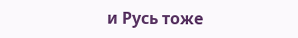и Русь тоже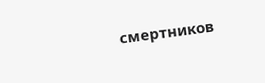смертников